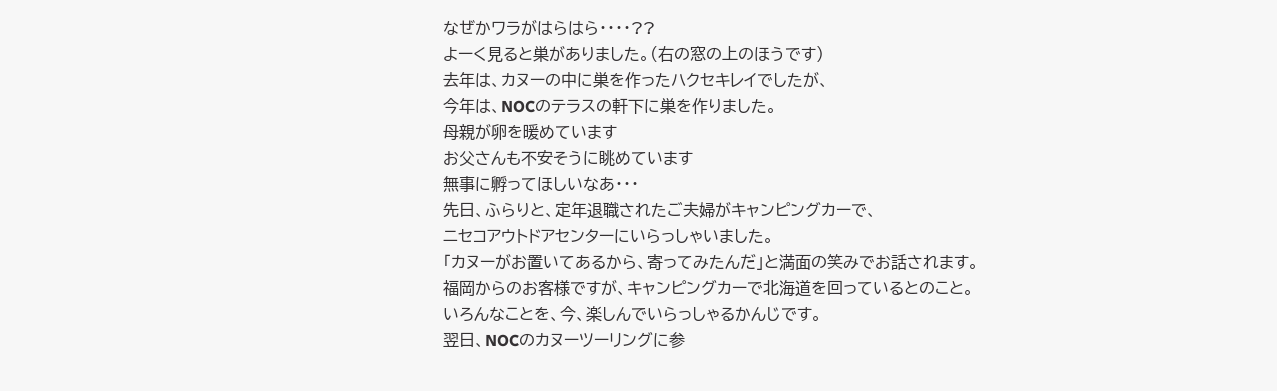なぜかワラがはらはら・・・・??
よーく見ると巣がありました。(右の窓の上のほうです)
去年は、カヌーの中に巣を作ったハクセキレイでしたが、
今年は、NOCのテラスの軒下に巣を作りました。
母親が卵を暖めています
お父さんも不安そうに眺めています
無事に孵ってほしいなあ・・・
先日、ふらりと、定年退職されたご夫婦がキャンピングカーで、
ニセコアウトドアセンターにいらっしゃいました。
「カヌーがお置いてあるから、寄ってみたんだ」と満面の笑みでお話されます。
福岡からのお客様ですが、キャンピングカーで北海道を回っているとのこと。
いろんなことを、今、楽しんでいらっしゃるかんじです。
翌日、NOCのカヌーツーリングに参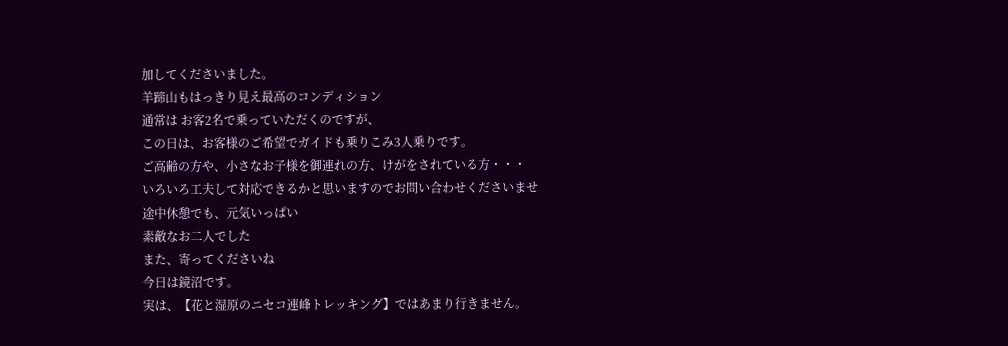加してくださいました。
羊蹄山もはっきり見え最高のコンディション
通常は お客2名で乗っていただくのですが、
この日は、お客様のご希望でガイドも乗りこみ3人乗りです。
ご高齢の方や、小さなお子様を御連れの方、けがをされている方・・・
いろいろ工夫して対応できるかと思いますのでお問い合わせくださいませ
途中休憩でも、元気いっぱい
素敵なお二人でした
また、寄ってくださいね
今日は鏡沼です。
実は、【花と湿原のニセコ連峰トレッキング】ではあまり行きません。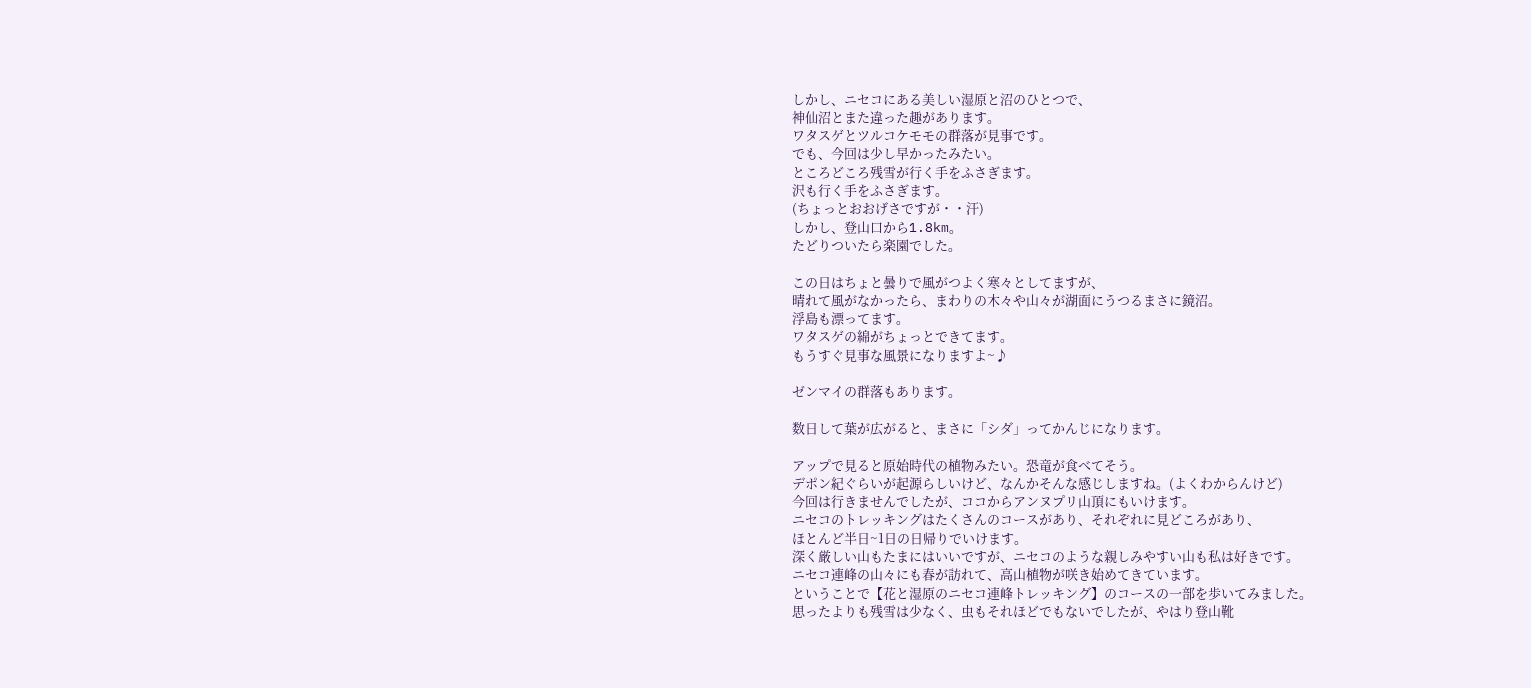しかし、ニセコにある美しい湿原と沼のひとつで、
神仙沼とまた違った趣があります。
ワタスゲとツルコケモモの群落が見事です。
でも、今回は少し早かったみたい。
ところどころ残雪が行く手をふさぎます。
沢も行く手をふさぎます。
(ちょっとおおげさですが・・汗)
しかし、登山口から1.8km。
たどりついたら楽園でした。

この日はちょと曇りで風がつよく寒々としてますが、
晴れて風がなかったら、まわりの木々や山々が湖面にうつるまさに鏡沼。
浮島も漂ってます。
ワタスゲの綿がちょっとできてます。
もうすぐ見事な風景になりますよ~♪

ゼンマイの群落もあります。

数日して葉が広がると、まさに「シダ」ってかんじになります。

アップで見ると原始時代の植物みたい。恐竜が食べてそう。
デポン紀ぐらいが起源らしいけど、なんかそんな感じしますね。(よくわからんけど)
今回は行きませんでしたが、ココからアンヌプリ山頂にもいけます。
ニセコのトレッキングはたくさんのコースがあり、それぞれに見どころがあり、
ほとんど半日~1日の日帰りでいけます。
深く厳しい山もたまにはいいですが、ニセコのような親しみやすい山も私は好きです。
ニセコ連峰の山々にも春が訪れて、高山植物が咲き始めてきています。
ということで【花と湿原のニセコ連峰トレッキング】のコースの一部を歩いてみました。
思ったよりも残雪は少なく、虫もそれほどでもないでしたが、やはり登山靴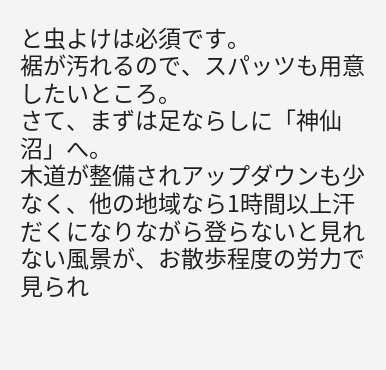と虫よけは必須です。
裾が汚れるので、スパッツも用意したいところ。
さて、まずは足ならしに「神仙沼」へ。
木道が整備されアップダウンも少なく、他の地域なら1時間以上汗だくになりながら登らないと見れない風景が、お散歩程度の労力で見られ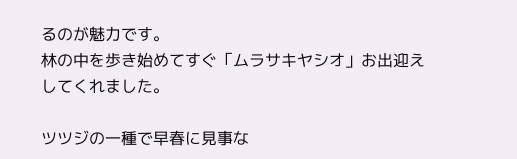るのが魅力です。
林の中を歩き始めてすぐ「ムラサキヤシオ」お出迎えしてくれました。

ツツジの一種で早春に見事な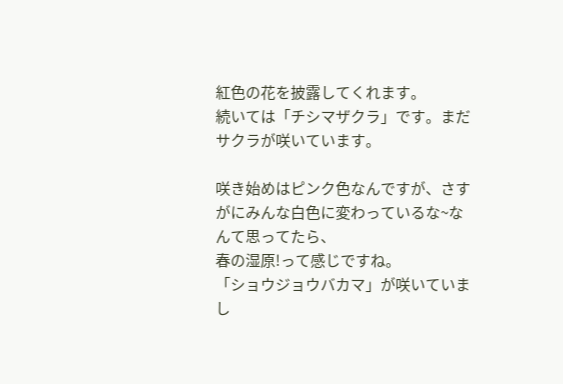紅色の花を披露してくれます。
続いては「チシマザクラ」です。まだサクラが咲いています。

咲き始めはピンク色なんですが、さすがにみんな白色に変わっているな~なんて思ってたら、
春の湿原!って感じですね。
「ショウジョウバカマ」が咲いていまし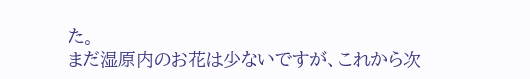た。
まだ湿原内のお花は少ないですが、これから次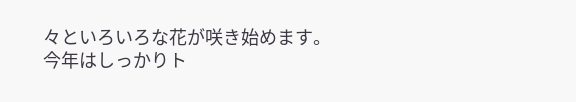々といろいろな花が咲き始めます。
今年はしっかりト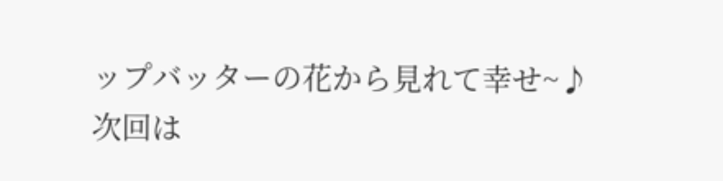ップバッターの花から見れて幸せ~♪
次回は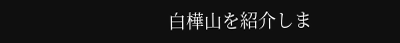白樺山を紹介しま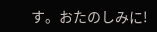す。おたのしみに!